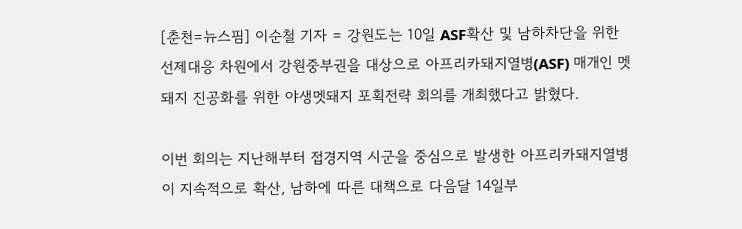[춘천=뉴스핌] 이순철 기자 = 강원도는 10일 ASF확산 및 남하차단을 위한 선제대응 차원에서 강원중부권을 대상으로 아프리카돼지열병(ASF) 매개인 멧돼지 진공화를 위한 야생멧돼지 포획전략 회의를 개최했다고 밝혔다.

이번 회의는 지난해부터 접경지역 시군을 중심으로 발생한 아프리카돼지열병이 지속적으로 확산, 남하에 따른 대책으로 다음달 14일부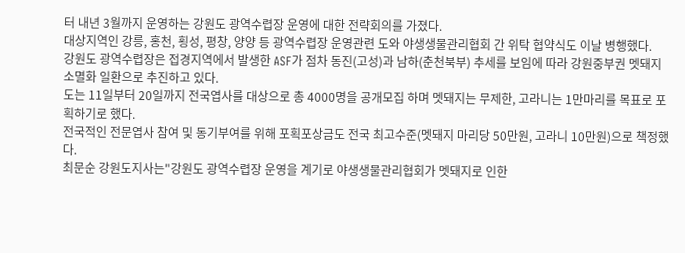터 내년 3월까지 운영하는 강원도 광역수렵장 운영에 대한 전략회의를 가졌다.
대상지역인 강릉, 홍천, 횡성, 평창, 양양 등 광역수렵장 운영관련 도와 야생생물관리협회 간 위탁 협약식도 이날 병행했다.
강원도 광역수렵장은 접경지역에서 발생한 ASF가 점차 동진(고성)과 남하(춘천북부) 추세를 보임에 따라 강원중부권 멧돼지 소멸화 일환으로 추진하고 있다.
도는 11일부터 20일까지 전국엽사를 대상으로 총 4000명을 공개모집 하며 멧돼지는 무제한, 고라니는 1만마리를 목표로 포획하기로 했다.
전국적인 전문엽사 참여 및 동기부여를 위해 포획포상금도 전국 최고수준(멧돼지 마리당 50만원, 고라니 10만원)으로 책정했다.
최문순 강원도지사는"강원도 광역수렵장 운영을 계기로 야생생물관리협회가 멧돼지로 인한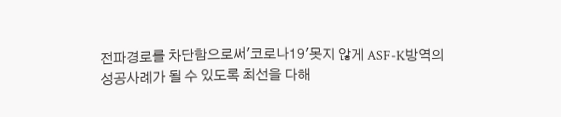전파경로를 차단함으로써'코로나19'못지 않게 ASF-K방역의 성공사례가 될 수 있도록 최선을 다해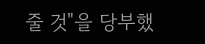줄 것"을 당부했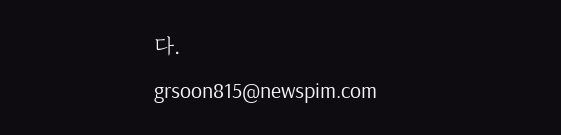다.
grsoon815@newspim.com